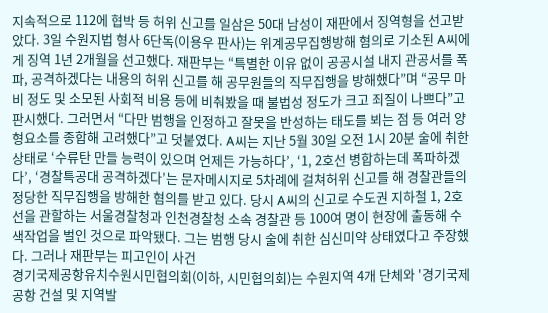지속적으로 112에 협박 등 허위 신고를 일삼은 50대 남성이 재판에서 징역형을 선고받았다. 3일 수원지법 형사 6단독(이용우 판사)는 위계공무집행방해 혐의로 기소된 A씨에게 징역 1년 2개월을 선고했다. 재판부는 “특별한 이유 없이 공공시설 내지 관공서를 폭파, 공격하겠다는 내용의 허위 신고를 해 공무원들의 직무집행을 방해했다”며 “공무 마비 정도 및 소모된 사회적 비용 등에 비춰봤을 때 불법성 정도가 크고 죄질이 나쁘다”고 판시했다. 그러면서 “다만 범행을 인정하고 잘못을 반성하는 태도를 뵈는 점 등 여러 양형요소를 종합해 고려했다”고 덧붙였다. A씨는 지난 5월 30일 오전 1시 20분 술에 취한 상태로 ‘수류탄 만들 능력이 있으며 언제든 가능하다’, ‘1, 2호선 병합하는데 폭파하겠다’, ‘경찰특공대 공격하겠다’는 문자메시지로 5차례에 걸쳐허위 신고를 해 경찰관들의 정당한 직무집행을 방해한 혐의를 받고 있다. 당시 A씨의 신고로 수도권 지하철 1, 2호선을 관할하는 서울경찰청과 인천경찰청 소속 경찰관 등 100여 명이 현장에 출동해 수색작업을 벌인 것으로 파악됐다. 그는 범행 당시 술에 취한 심신미약 상태였다고 주장했다. 그러나 재판부는 피고인이 사건
경기국제공항유치수원시민협의회(이하, 시민협의회)는 수원지역 4개 단체와 '경기국제공항 건설 및 지역발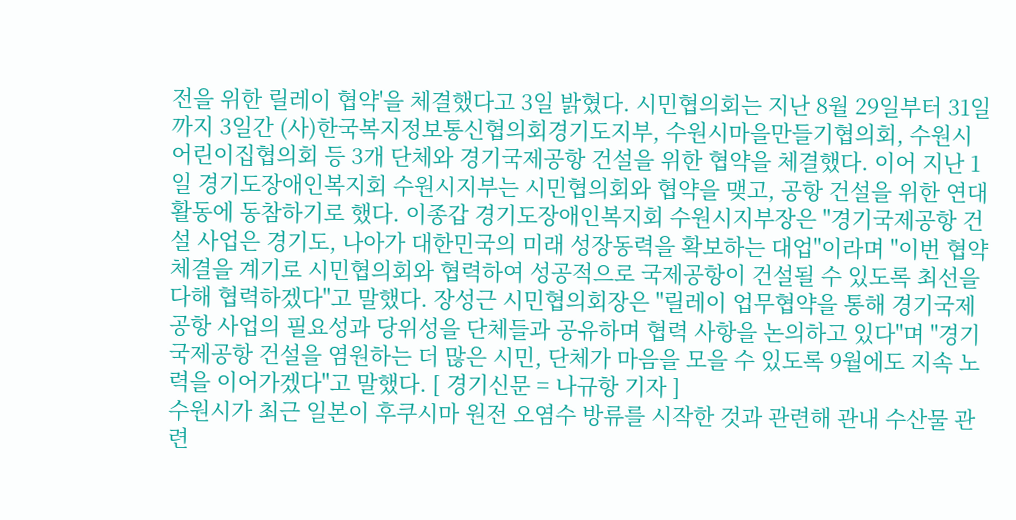전을 위한 릴레이 협약'을 체결했다고 3일 밝혔다. 시민협의회는 지난 8월 29일부터 31일까지 3일간 (사)한국복지정보통신협의회경기도지부, 수원시마을만들기협의회, 수원시어린이집협의회 등 3개 단체와 경기국제공항 건설을 위한 협약을 체결했다. 이어 지난 1일 경기도장애인복지회 수원시지부는 시민협의회와 협약을 맺고, 공항 건설을 위한 연대 활동에 동참하기로 했다. 이종갑 경기도장애인복지회 수원시지부장은 "경기국제공항 건설 사업은 경기도, 나아가 대한민국의 미래 성장동력을 확보하는 대업"이라며 "이번 협약 체결을 계기로 시민협의회와 협력하여 성공적으로 국제공항이 건설될 수 있도록 최선을 다해 협력하겠다"고 말했다. 장성근 시민협의회장은 "릴레이 업무협약을 통해 경기국제공항 사업의 필요성과 당위성을 단체들과 공유하며 협력 사항을 논의하고 있다"며 "경기국제공항 건설을 염원하는 더 많은 시민, 단체가 마음을 모을 수 있도록 9월에도 지속 노력을 이어가겠다"고 말했다. [ 경기신문 = 나규항 기자 ]
수원시가 최근 일본이 후쿠시마 원전 오염수 방류를 시작한 것과 관련해 관내 수산물 관련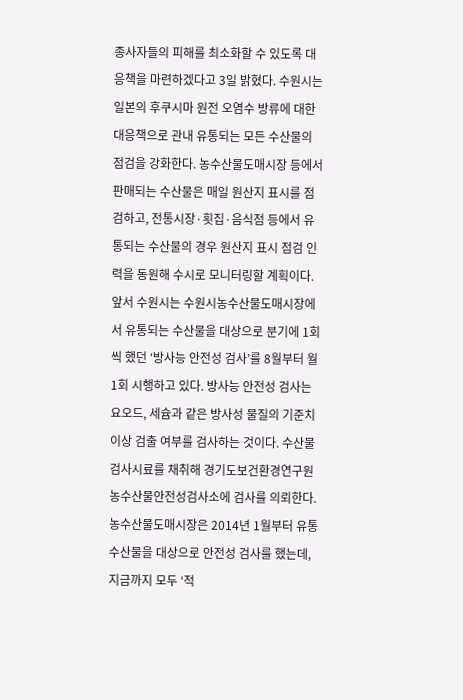종사자들의 피해를 최소화할 수 있도록 대응책을 마련하겠다고 3일 밝혔다. 수원시는 일본의 후쿠시마 원전 오염수 방류에 대한 대응책으로 관내 유통되는 모든 수산물의 점검을 강화한다. 농수산물도매시장 등에서 판매되는 수산물은 매일 원산지 표시를 점검하고, 전통시장·횟집·음식점 등에서 유통되는 수산물의 경우 원산지 표시 점검 인력을 동원해 수시로 모니터링할 계획이다. 앞서 수원시는 수원시농수산물도매시장에서 유통되는 수산물을 대상으로 분기에 1회씩 했던 ‘방사능 안전성 검사’를 8월부터 월 1회 시행하고 있다. 방사능 안전성 검사는 요오드, 세슘과 같은 방사성 물질의 기준치 이상 검출 여부를 검사하는 것이다. 수산물 검사시료를 채취해 경기도보건환경연구원 농수산물안전성검사소에 검사를 의뢰한다. 농수산물도매시장은 2014년 1월부터 유통 수산물을 대상으로 안전성 검사를 했는데, 지금까지 모두 ‘적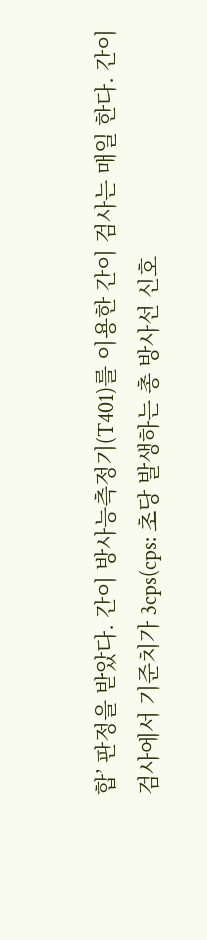합’ 판정을 받았다. 간이 방사능측정기(T401)를 이용한 간이 검사는 매일 한다. 간이검사에서 기준치가 3cps(cps: 초당 발생하는 총 방사선 신호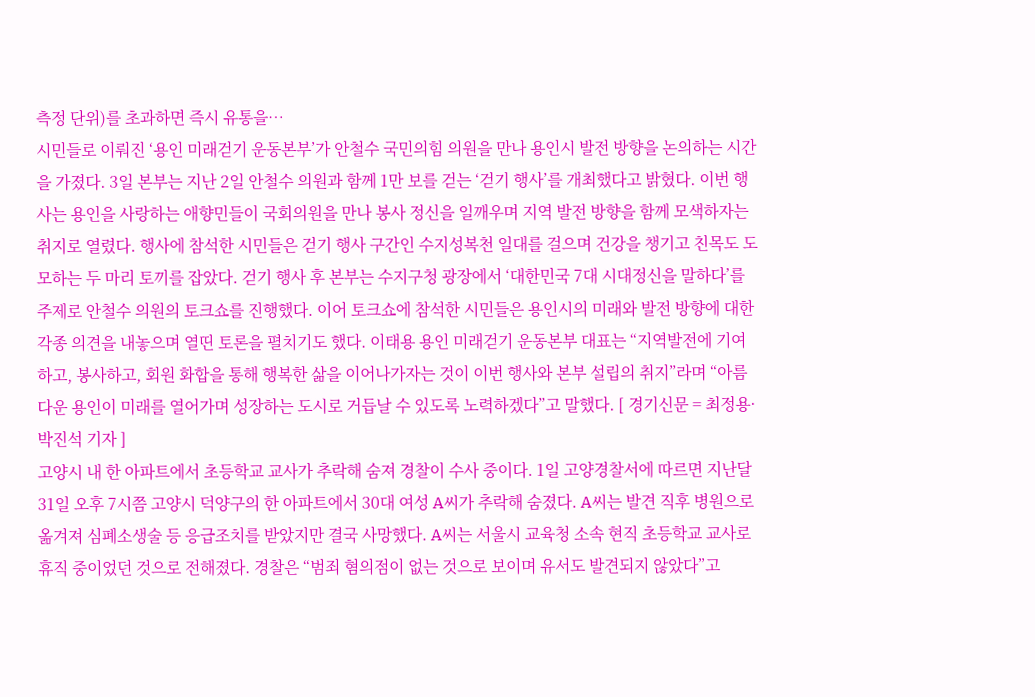측정 단위)를 초과하면 즉시 유통을…
시민들로 이뤄진 ‘용인 미래걷기 운동본부’가 안철수 국민의힘 의원을 만나 용인시 발전 방향을 논의하는 시간을 가졌다. 3일 본부는 지난 2일 안철수 의원과 함께 1만 보를 걷는 ‘걷기 행사’를 개최했다고 밝혔다. 이번 행사는 용인을 사랑하는 애향민들이 국회의원을 만나 봉사 정신을 일깨우며 지역 발전 방향을 함께 모색하자는 취지로 열렸다. 행사에 참석한 시민들은 걷기 행사 구간인 수지성복천 일대를 걸으며 건강을 챙기고 친목도 도모하는 두 마리 토끼를 잡았다. 걷기 행사 후 본부는 수지구청 광장에서 ‘대한민국 7대 시대정신을 말하다’를 주제로 안철수 의원의 토크쇼를 진행했다. 이어 토크쇼에 참석한 시민들은 용인시의 미래와 발전 방향에 대한 각종 의견을 내놓으며 열띤 토론을 펼치기도 했다. 이태용 용인 미래걷기 운동본부 대표는 “지역발전에 기여하고, 봉사하고, 회원 화합을 통해 행복한 삶을 이어나가자는 것이 이번 행사와 본부 설립의 취지”라며 “아름다운 용인이 미래를 열어가며 성장하는 도시로 거듭날 수 있도록 노력하겠다”고 말했다. [ 경기신문 = 최정용·박진석 기자 ]
고양시 내 한 아파트에서 초등학교 교사가 추락해 숨져 경찰이 수사 중이다. 1일 고양경찰서에 따르면 지난달 31일 오후 7시쯤 고양시 덕양구의 한 아파트에서 30대 여성 A씨가 추락해 숨졌다. A씨는 발견 직후 병원으로 옮겨져 심폐소생술 등 응급조치를 받았지만 결국 사망했다. A씨는 서울시 교육청 소속 현직 초등학교 교사로 휴직 중이었던 것으로 전해졌다. 경찰은 “범죄 혐의점이 없는 것으로 보이며 유서도 발견되지 않았다”고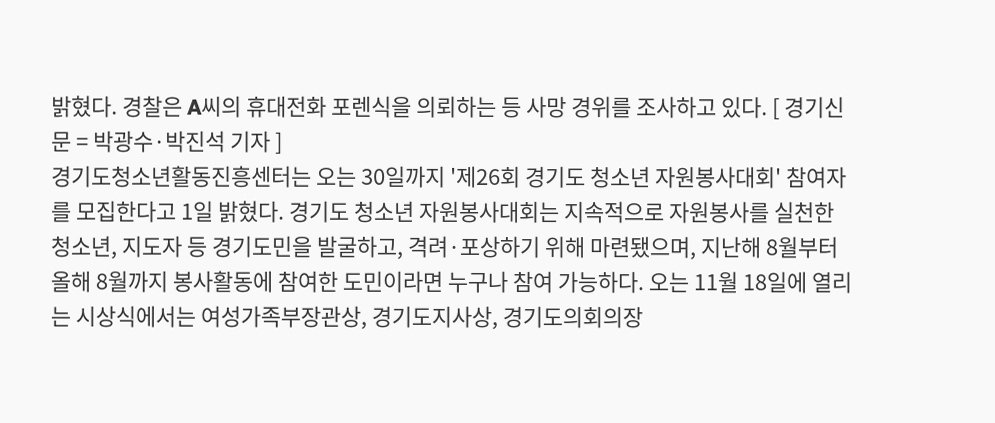밝혔다. 경찰은 A씨의 휴대전화 포렌식을 의뢰하는 등 사망 경위를 조사하고 있다. [ 경기신문 = 박광수·박진석 기자 ]
경기도청소년활동진흥센터는 오는 30일까지 '제26회 경기도 청소년 자원봉사대회' 참여자를 모집한다고 1일 밝혔다. 경기도 청소년 자원봉사대회는 지속적으로 자원봉사를 실천한 청소년, 지도자 등 경기도민을 발굴하고, 격려·포상하기 위해 마련됐으며, 지난해 8월부터 올해 8월까지 봉사활동에 참여한 도민이라면 누구나 참여 가능하다. 오는 11월 18일에 열리는 시상식에서는 여성가족부장관상, 경기도지사상, 경기도의회의장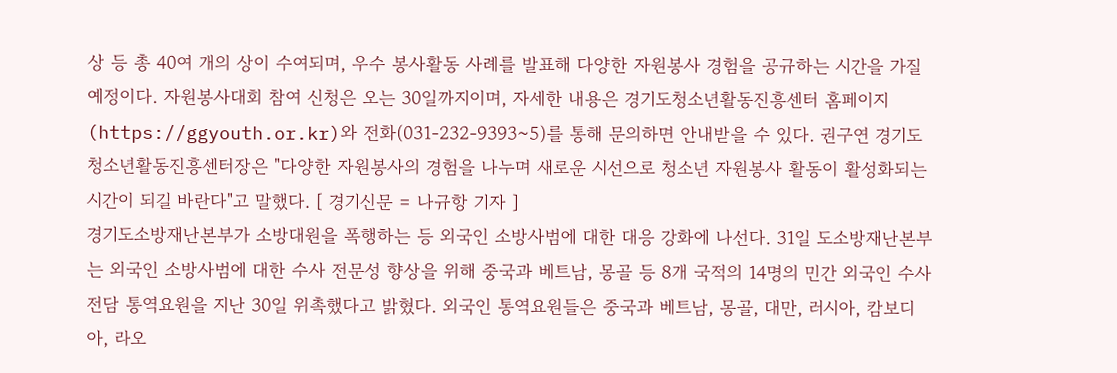상 등 총 40여 개의 상이 수여되며, 우수 봉사활동 사례를 발표해 다양한 자원봉사 경험을 공규하는 시간을 가질 예정이다. 자원봉사대회 참여 신청은 오는 30일까지이며, 자세한 내용은 경기도청소년활동진흥센터 홈페이지(https://ggyouth.or.kr)와 전화(031-232-9393~5)를 통해 문의하면 안내받을 수 있다. 권구연 경기도청소년활동진흥센터장은 "다양한 자원봉사의 경험을 나누며 새로운 시선으로 청소년 자원봉사 활동이 활성화되는 시간이 되길 바란다"고 말했다. [ 경기신문 = 나규항 기자 ]
경기도소방재난본부가 소방대원을 폭행하는 등 외국인 소방사범에 대한 대응 강화에 나선다. 31일 도소방재난본부는 외국인 소방사범에 대한 수사 전문성 향상을 위해 중국과 베트남, 몽골 등 8개 국적의 14명의 민간 외국인 수사 전담 통역요원을 지난 30일 위촉했다고 밝혔다. 외국인 통역요원들은 중국과 베트남, 몽골, 대만, 러시아, 캄보디아, 라오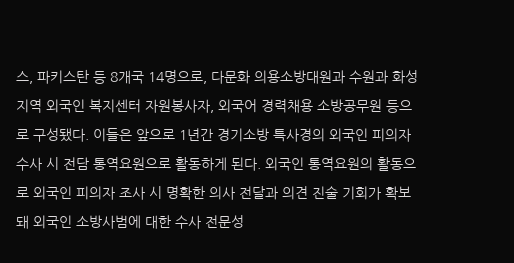스, 파키스탄 등 8개국 14명으로, 다문화 의용소방대원과 수원과 화성지역 외국인 복지센터 자원봉사자, 외국어 경력채용 소방공무원 등으로 구성됐다. 이들은 앞으로 1년간 경기소방 특사경의 외국인 피의자 수사 시 전담 통역요원으로 활동하게 된다. 외국인 통역요원의 활동으로 외국인 피의자 조사 시 명확한 의사 전달과 의견 진술 기회가 확보돼 외국인 소방사범에 대한 수사 전문성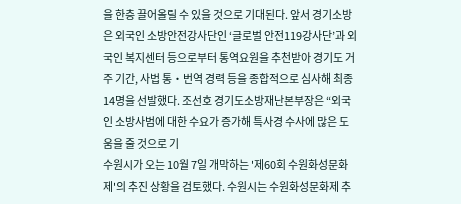을 한층 끌어올릴 수 있을 것으로 기대된다. 앞서 경기소방은 외국인 소방안전강사단인 ‘글로벌 안전119강사단’과 외국인 복지센터 등으로부터 통역요원을 추천받아 경기도 거주 기간, 사법 통‧번역 경력 등을 종합적으로 심사해 최종 14명을 선발했다. 조선호 경기도소방재난본부장은 “외국인 소방사범에 대한 수요가 증가해 특사경 수사에 많은 도움을 줄 것으로 기
수원시가 오는 10월 7일 개막하는 '제60회 수원화성문화제'의 추진 상황을 검토했다. 수원시는 수원화성문화제 추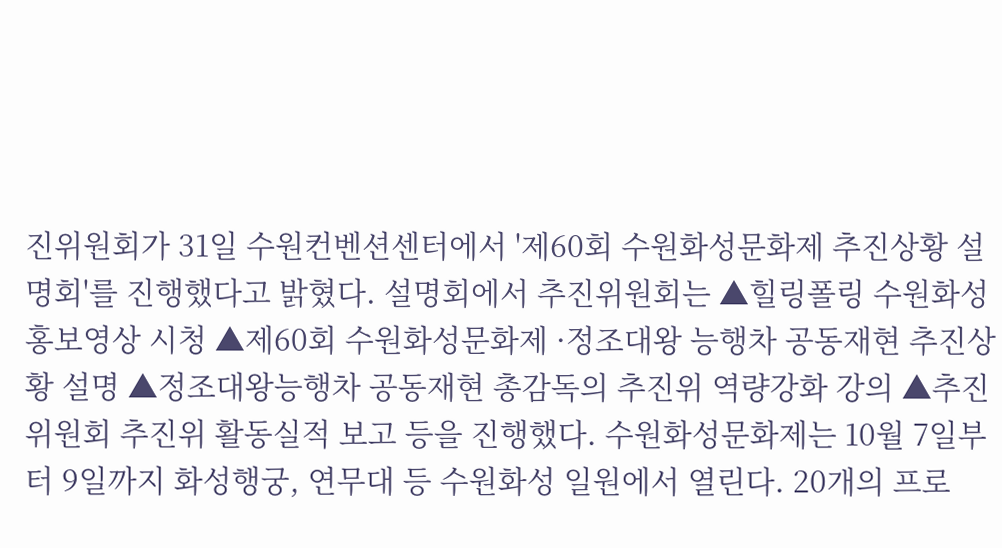진위원회가 31일 수원컨벤션센터에서 '제60회 수원화성문화제 추진상황 설명회'를 진행했다고 밝혔다. 설명회에서 추진위원회는 ▲힐링폴링 수원화성 홍보영상 시청 ▲제60회 수원화성문화제 ·정조대왕 능행차 공동재현 추진상황 설명 ▲정조대왕능행차 공동재현 총감독의 추진위 역량강화 강의 ▲추진위원회 추진위 활동실적 보고 등을 진행했다. 수원화성문화제는 10월 7일부터 9일까지 화성행궁, 연무대 등 수원화성 일원에서 열린다. 20개의 프로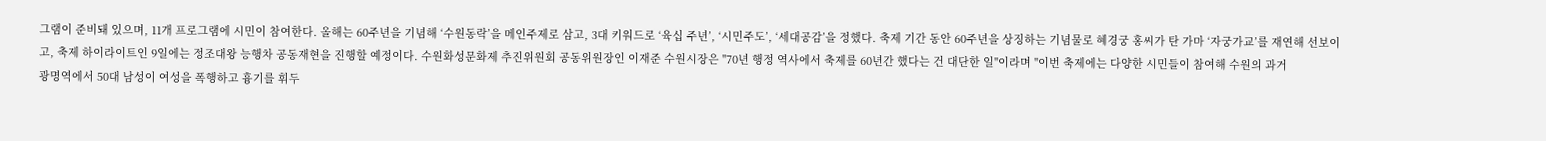그램이 준비돼 있으며, 11개 프로그램에 시민이 참여한다. 올해는 60주년을 기념해 ‘수원동락’을 메인주제로 삼고, 3대 키워드로 ‘육십 주년’, ‘시민주도’, ‘세대공감’을 정했다. 축제 기간 동안 60주년을 상징하는 기념물로 혜경궁 홍씨가 탄 가마 ‘자궁가교’를 재연해 선보이고, 축제 하이라이트인 9일에는 정조대왕 능행차 공동재현을 진행할 예정이다. 수원화성문화제 추진위원회 공동위원장인 이재준 수원시장은 "70년 행정 역사에서 축제를 60년간 했다는 건 대단한 일"이라며 "이번 축제에는 다양한 시민들이 참여해 수원의 과거
광명역에서 50대 남성이 여성을 폭행하고 흉기를 휘두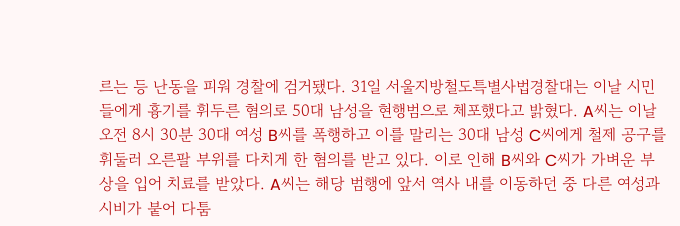르는 등 난동을 피워 경찰에 검거됐다. 31일 서울지방철도특별사법경찰대는 이날 시민들에게 흉기를 휘두른 혐의로 50대 남성을 현행범으로 체포했다고 밝혔다. A씨는 이날 오전 8시 30분 30대 여성 B씨를 폭행하고 이를 말리는 30대 남성 C씨에게 철제 공구를 휘둘러 오른팔 부위를 다치게 한 혐의를 받고 있다. 이로 인해 B씨와 C씨가 가벼운 부상을 입어 치료를 받았다. A씨는 해당 범행에 앞서 역사 내를 이동하던 중 다른 여성과 시비가 붙어 다툼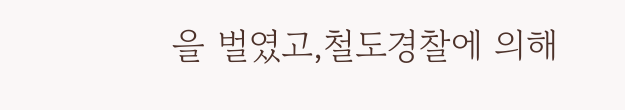을 벌였고,철도경찰에 의해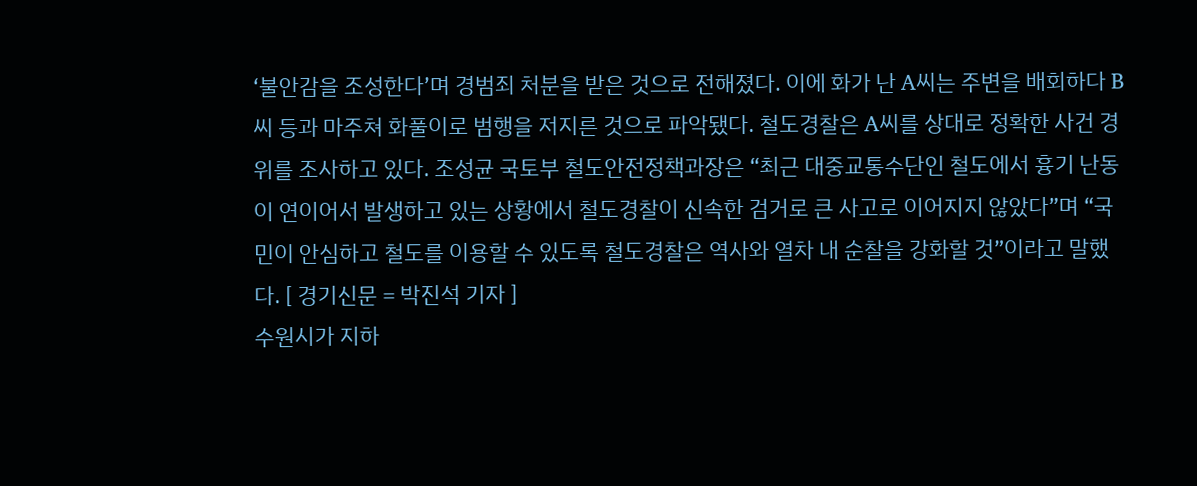‘불안감을 조성한다’며 경범죄 처분을 받은 것으로 전해졌다. 이에 화가 난 A씨는 주변을 배회하다 B씨 등과 마주쳐 화풀이로 범행을 저지른 것으로 파악됐다. 철도경찰은 A씨를 상대로 정확한 사건 경위를 조사하고 있다. 조성균 국토부 철도안전정책과장은 “최근 대중교통수단인 철도에서 흉기 난동이 연이어서 발생하고 있는 상황에서 철도경찰이 신속한 검거로 큰 사고로 이어지지 않았다”며 “국민이 안심하고 철도를 이용할 수 있도록 철도경찰은 역사와 열차 내 순찰을 강화할 것”이라고 말했다. [ 경기신문 = 박진석 기자 ]
수원시가 지하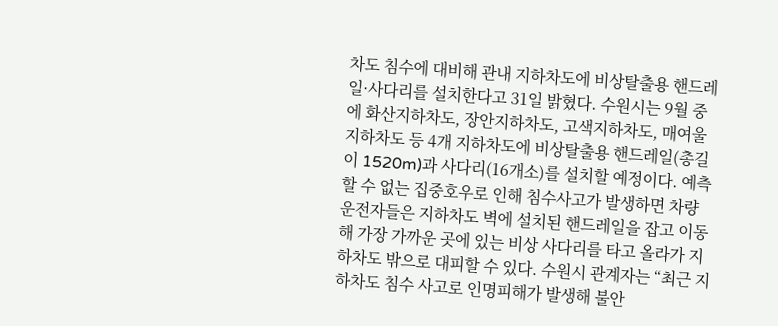차도 침수에 대비해 관내 지하차도에 비상탈출용 핸드레일·사다리를 설치한다고 31일 밝혔다. 수원시는 9월 중에 화산지하차도, 장안지하차도, 고색지하차도, 매여울지하차도 등 4개 지하차도에 비상탈출용 핸드레일(총길이 1520m)과 사다리(16개소)를 설치할 예정이다. 예측할 수 없는 집중호우로 인해 침수사고가 발생하면 차량 운전자들은 지하차도 벽에 설치된 핸드레일을 잡고 이동해 가장 가까운 곳에 있는 비상 사다리를 타고 올라가 지하차도 밖으로 대피할 수 있다. 수원시 관계자는 “최근 지하차도 침수 사고로 인명피해가 발생해 불안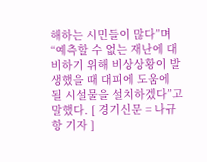해하는 시민들이 많다”며 “예측할 수 없는 재난에 대비하기 위해 비상상황이 발생했을 때 대피에 도움에 될 시설물을 설치하겠다”고 말했다. [ 경기신문 = 나규항 기자 ]